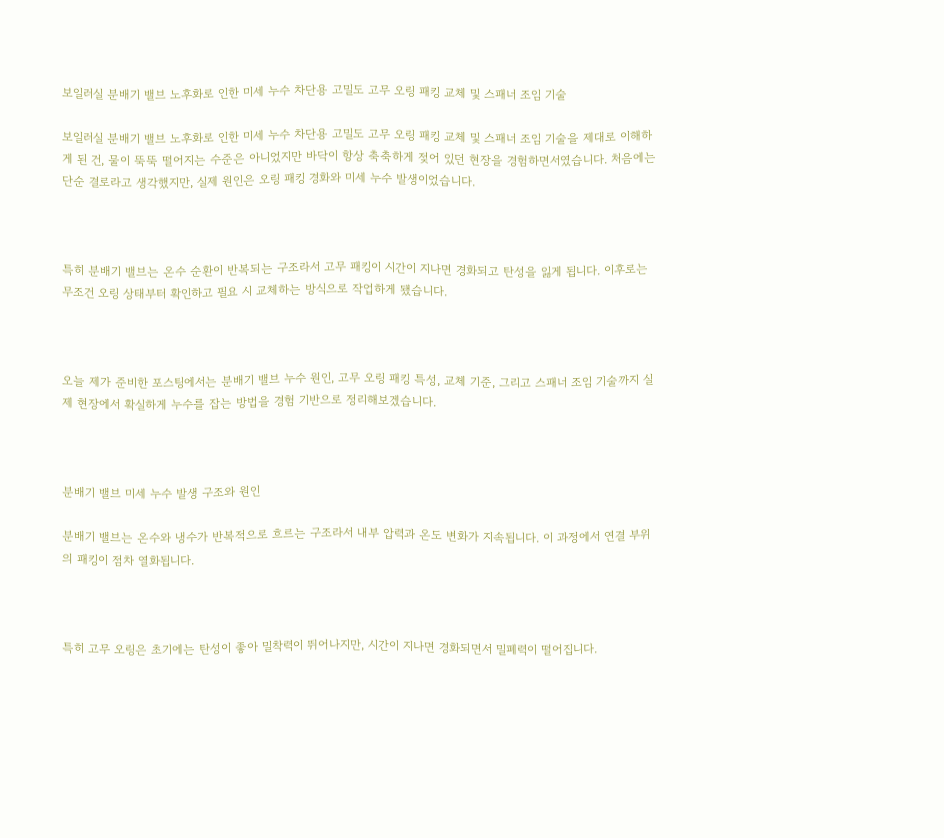보일러실 분배기 밸브 노후화로 인한 미세 누수 차단용 고밀도 고무 오링 패킹 교체 및 스패너 조임 기술

보일러실 분배기 밸브 노후화로 인한 미세 누수 차단용 고밀도 고무 오링 패킹 교체 및 스패너 조임 기술을 제대로 이해하게 된 건, 물이 뚝뚝 떨어지는 수준은 아니었지만 바닥이 항상 축축하게 젖어 있던 현장을 경험하면서였습니다. 처음에는 단순 결로라고 생각했지만, 실제 원인은 오링 패킹 경화와 미세 누수 발생이었습니다.



특히 분배기 밸브는 온수 순환이 반복되는 구조라서 고무 패킹이 시간이 지나면 경화되고 탄성을 잃게 됩니다. 이후로는 무조건 오링 상태부터 확인하고 필요 시 교체하는 방식으로 작업하게 됐습니다.



오늘 제가 준비한 포스팅에서는 분배기 밸브 누수 원인, 고무 오링 패킹 특성, 교체 기준, 그리고 스패너 조임 기술까지 실제 현장에서 확실하게 누수를 잡는 방법을 경험 기반으로 정리해보겠습니다.



분배기 밸브 미세 누수 발생 구조와 원인

분배기 밸브는 온수와 냉수가 반복적으로 흐르는 구조라서 내부 압력과 온도 변화가 지속됩니다. 이 과정에서 연결 부위의 패킹이 점차 열화됩니다.



특히 고무 오링은 초기에는 탄성이 좋아 밀착력이 뛰어나지만, 시간이 지나면 경화되면서 밀폐력이 떨어집니다.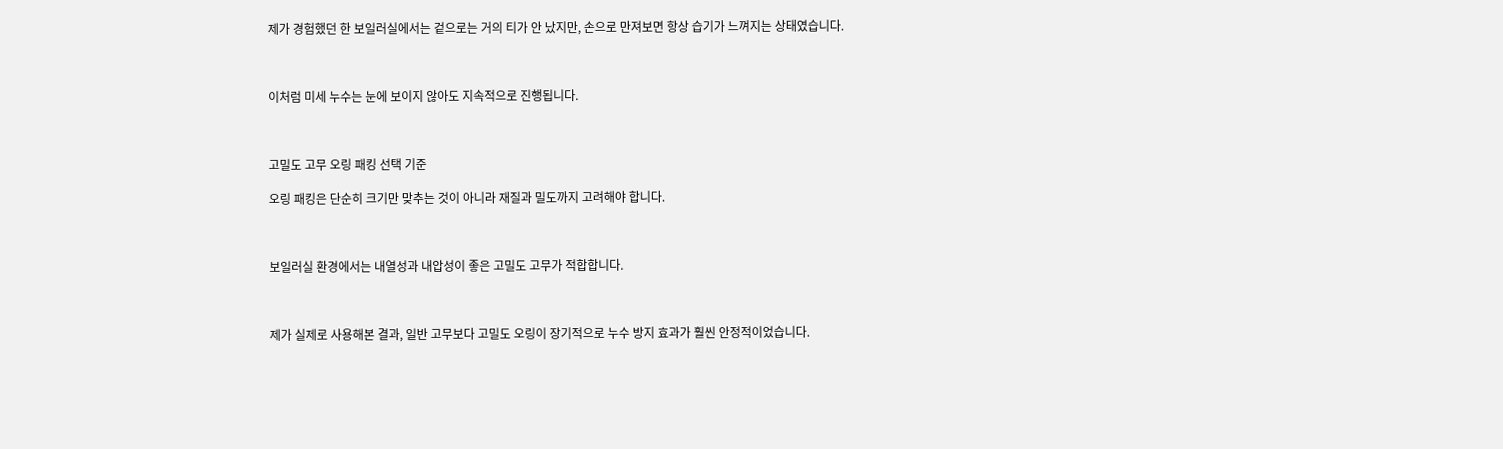제가 경험했던 한 보일러실에서는 겉으로는 거의 티가 안 났지만, 손으로 만져보면 항상 습기가 느껴지는 상태였습니다.



이처럼 미세 누수는 눈에 보이지 않아도 지속적으로 진행됩니다.



고밀도 고무 오링 패킹 선택 기준

오링 패킹은 단순히 크기만 맞추는 것이 아니라 재질과 밀도까지 고려해야 합니다.



보일러실 환경에서는 내열성과 내압성이 좋은 고밀도 고무가 적합합니다.



제가 실제로 사용해본 결과, 일반 고무보다 고밀도 오링이 장기적으로 누수 방지 효과가 훨씬 안정적이었습니다.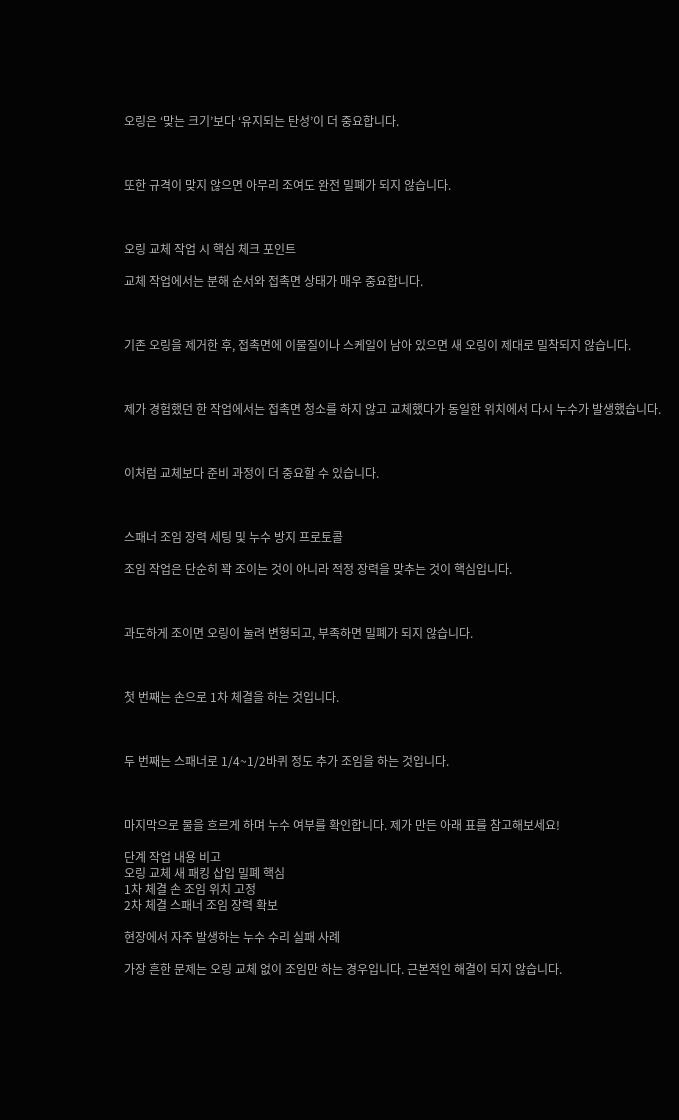오링은 ‘맞는 크기’보다 ‘유지되는 탄성’이 더 중요합니다.



또한 규격이 맞지 않으면 아무리 조여도 완전 밀폐가 되지 않습니다.



오링 교체 작업 시 핵심 체크 포인트

교체 작업에서는 분해 순서와 접촉면 상태가 매우 중요합니다.



기존 오링을 제거한 후, 접촉면에 이물질이나 스케일이 남아 있으면 새 오링이 제대로 밀착되지 않습니다.



제가 경험했던 한 작업에서는 접촉면 청소를 하지 않고 교체했다가 동일한 위치에서 다시 누수가 발생했습니다.



이처럼 교체보다 준비 과정이 더 중요할 수 있습니다.



스패너 조임 장력 세팅 및 누수 방지 프로토콜

조임 작업은 단순히 꽉 조이는 것이 아니라 적정 장력을 맞추는 것이 핵심입니다.



과도하게 조이면 오링이 눌려 변형되고, 부족하면 밀폐가 되지 않습니다.



첫 번째는 손으로 1차 체결을 하는 것입니다.



두 번째는 스패너로 1/4~1/2바퀴 정도 추가 조임을 하는 것입니다.



마지막으로 물을 흐르게 하며 누수 여부를 확인합니다. 제가 만든 아래 표를 참고해보세요!

단계 작업 내용 비고
오링 교체 새 패킹 삽입 밀폐 핵심
1차 체결 손 조임 위치 고정
2차 체결 스패너 조임 장력 확보

현장에서 자주 발생하는 누수 수리 실패 사례

가장 흔한 문제는 오링 교체 없이 조임만 하는 경우입니다. 근본적인 해결이 되지 않습니다.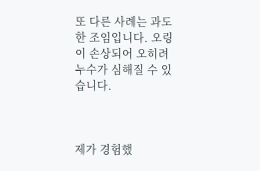또 다른 사례는 과도한 조임입니다. 오링이 손상되어 오히려 누수가 심해질 수 있습니다.



제가 경험했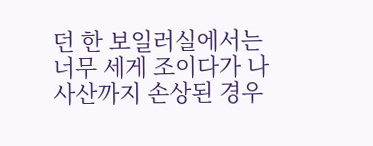던 한 보일러실에서는 너무 세게 조이다가 나사산까지 손상된 경우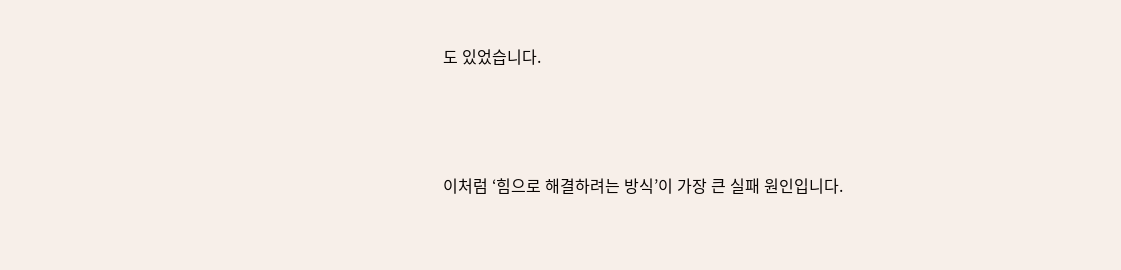도 있었습니다.



이처럼 ‘힘으로 해결하려는 방식’이 가장 큰 실패 원인입니다.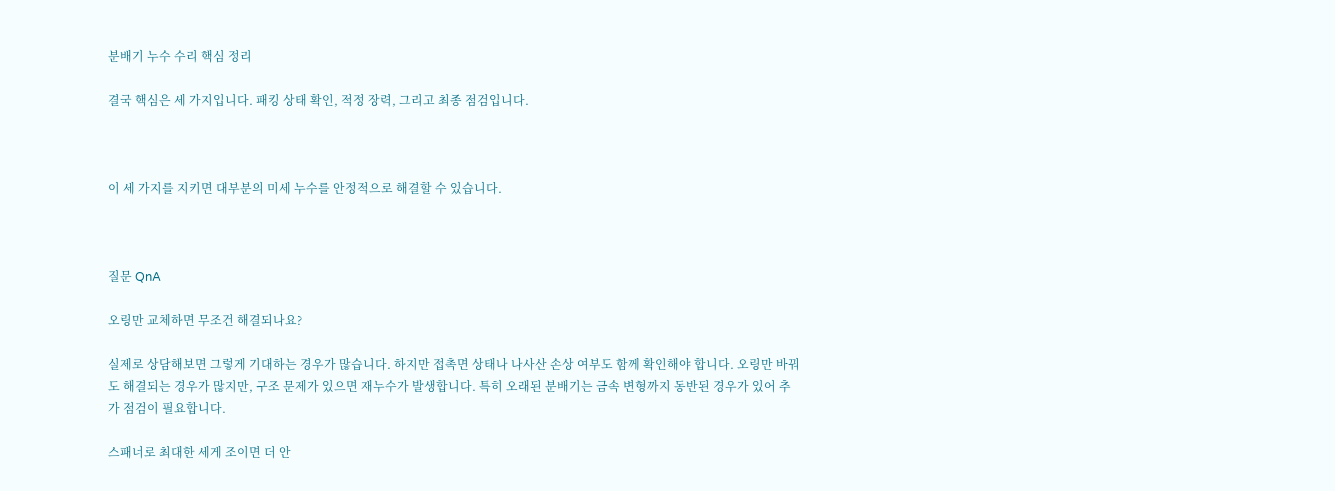분배기 누수 수리 핵심 정리

결국 핵심은 세 가지입니다. 패킹 상태 확인, 적정 장력, 그리고 최종 점검입니다.



이 세 가지를 지키면 대부분의 미세 누수를 안정적으로 해결할 수 있습니다.



질문 QnA

오링만 교체하면 무조건 해결되나요?

실제로 상담해보면 그렇게 기대하는 경우가 많습니다. 하지만 접촉면 상태나 나사산 손상 여부도 함께 확인해야 합니다. 오링만 바꿔도 해결되는 경우가 많지만, 구조 문제가 있으면 재누수가 발생합니다. 특히 오래된 분배기는 금속 변형까지 동반된 경우가 있어 추가 점검이 필요합니다.

스패너로 최대한 세게 조이면 더 안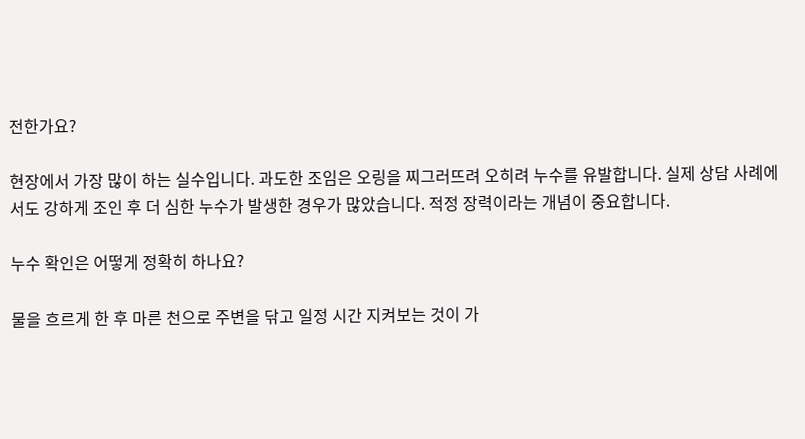전한가요?

현장에서 가장 많이 하는 실수입니다. 과도한 조임은 오링을 찌그러뜨려 오히려 누수를 유발합니다. 실제 상담 사례에서도 강하게 조인 후 더 심한 누수가 발생한 경우가 많았습니다. 적정 장력이라는 개념이 중요합니다.

누수 확인은 어떻게 정확히 하나요?

물을 흐르게 한 후 마른 천으로 주변을 닦고 일정 시간 지켜보는 것이 가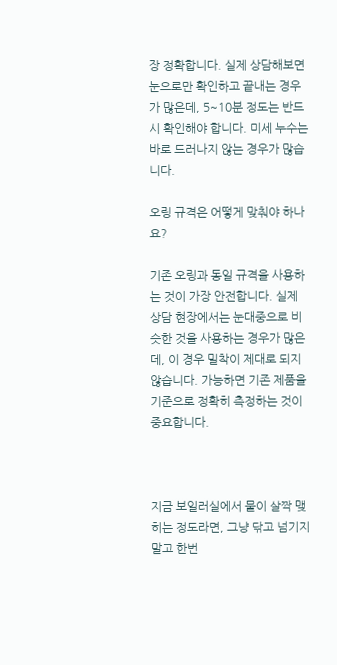장 정확합니다. 실제 상담해보면 눈으로만 확인하고 끝내는 경우가 많은데, 5~10분 정도는 반드시 확인해야 합니다. 미세 누수는 바로 드러나지 않는 경우가 많습니다.

오링 규격은 어떻게 맞춰야 하나요?

기존 오링과 동일 규격을 사용하는 것이 가장 안전합니다. 실제 상담 현장에서는 눈대중으로 비슷한 것을 사용하는 경우가 많은데, 이 경우 밀착이 제대로 되지 않습니다. 가능하면 기존 제품을 기준으로 정확히 측정하는 것이 중요합니다.



지금 보일러실에서 물이 살짝 맺히는 정도라면, 그냥 닦고 넘기지 말고 한번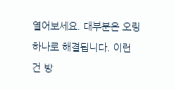열어보세요. 대부분은 오링 하나로 해결됩니다. 이런 건 방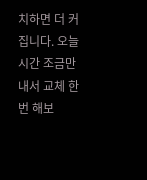치하면 더 커집니다. 오늘 시간 조금만 내서 교체 한번 해보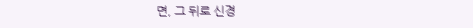면, 그 뒤로 신경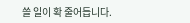쓸 일이 확 줄어듭니다.